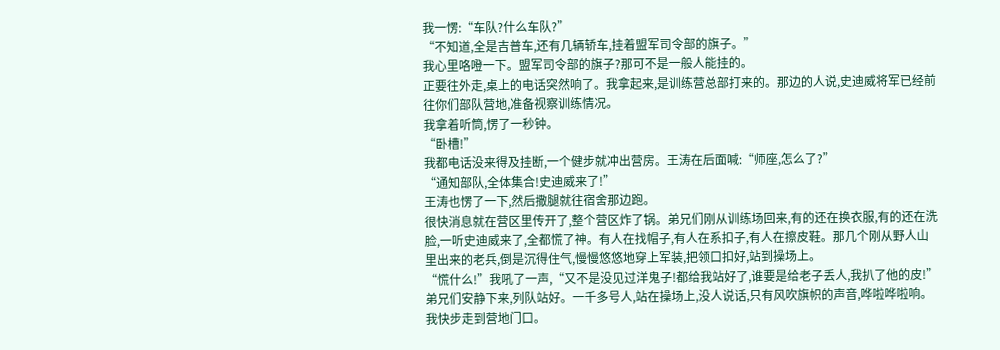我一愣:“车队?什么车队?”
“不知道,全是吉普车,还有几辆轿车,挂着盟军司令部的旗子。”
我心里咯噔一下。盟军司令部的旗子?那可不是一般人能挂的。
正要往外走,桌上的电话突然响了。我拿起来,是训练营总部打来的。那边的人说,史迪威将军已经前往你们部队营地,准备视察训练情况。
我拿着听筒,愣了一秒钟。
“卧槽!”
我都电话没来得及挂断,一个健步就冲出营房。王涛在后面喊:“师座,怎么了?”
“通知部队,全体集合!史迪威来了!”
王涛也愣了一下,然后撒腿就往宿舍那边跑。
很快消息就在营区里传开了,整个营区炸了锅。弟兄们刚从训练场回来,有的还在换衣服,有的还在洗脸,一听史迪威来了,全都慌了神。有人在找帽子,有人在系扣子,有人在擦皮鞋。那几个刚从野人山里出来的老兵,倒是沉得住气,慢慢悠悠地穿上军装,把领口扣好,站到操场上。
“慌什么!”我吼了一声,“又不是没见过洋鬼子!都给我站好了,谁要是给老子丢人,我扒了他的皮!”
弟兄们安静下来,列队站好。一千多号人,站在操场上,没人说话,只有风吹旗帜的声音,哗啦哗啦响。
我快步走到营地门口。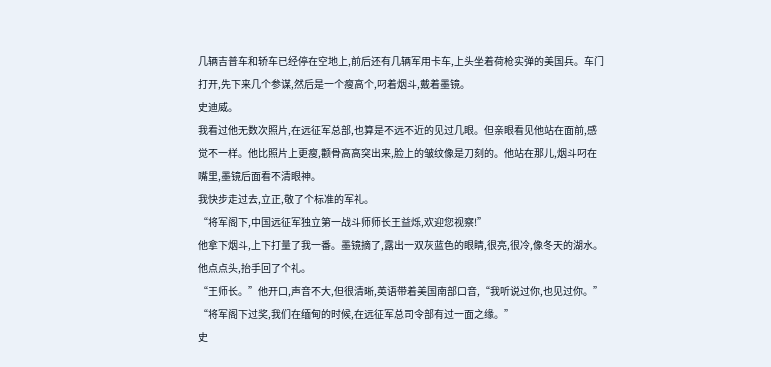几辆吉普车和轿车已经停在空地上,前后还有几辆军用卡车,上头坐着荷枪实弹的美国兵。车门打开,先下来几个参谋,然后是一个瘦高个,叼着烟斗,戴着墨镜。
史迪威。
我看过他无数次照片,在远征军总部,也算是不远不近的见过几眼。但亲眼看见他站在面前,感觉不一样。他比照片上更瘦,颧骨高高突出来,脸上的皱纹像是刀刻的。他站在那儿,烟斗叼在嘴里,墨镜后面看不清眼神。
我快步走过去,立正,敬了个标准的军礼。
“将军阁下,中国远征军独立第一战斗师师长王益烁,欢迎您视察!”
他拿下烟斗,上下打量了我一番。墨镜摘了,露出一双灰蓝色的眼睛,很亮,很冷,像冬天的湖水。他点点头,抬手回了个礼。
“王师长。”他开口,声音不大,但很清晰,英语带着美国南部口音,“我听说过你,也见过你。”
“将军阁下过奖,我们在缅甸的时候,在远征军总司令部有过一面之缘。”
史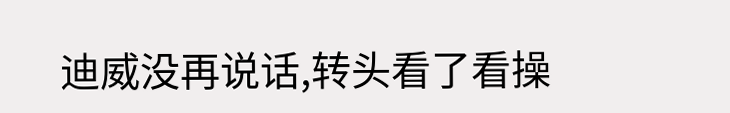迪威没再说话,转头看了看操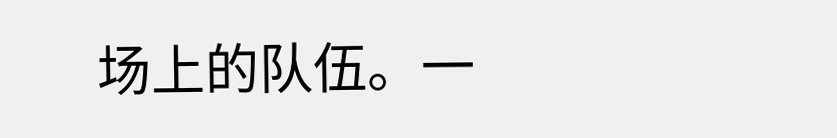场上的队伍。一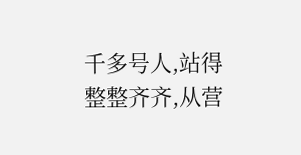千多号人,站得整整齐齐,从营